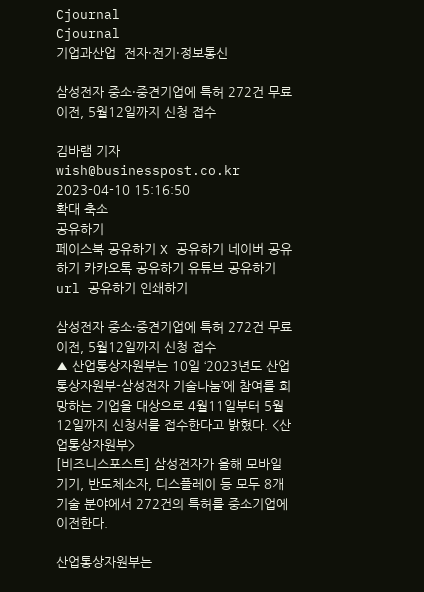Cjournal
Cjournal
기업과산업  전자·전기·정보통신

삼성전자 중소·중견기업에 특허 272건 무료 이전, 5월12일까지 신청 접수

김바램 기자 wish@businesspost.co.kr 2023-04-10 15:16:50
확대 축소
공유하기
페이스북 공유하기 X 공유하기 네이버 공유하기 카카오톡 공유하기 유튜브 공유하기 url 공유하기 인쇄하기

삼성전자 중소·중견기업에 특허 272건 무료 이전, 5월12일까지 신청 접수
▲ 산업통상자원부는 10일 ‘2023년도 산업통상자원부-삼성전자 기술나눔’에 참여를 희망하는 기업을 대상으로 4월11일부터 5월12일까지 신청서를 접수한다고 밝혔다. <산업통상자원부>
[비즈니스포스트] 삼성전자가 올해 모바일기기, 반도체소자, 디스플레이 등 모두 8개 기술 분야에서 272건의 특허를 중소기업에 이전한다.

산업통상자원부는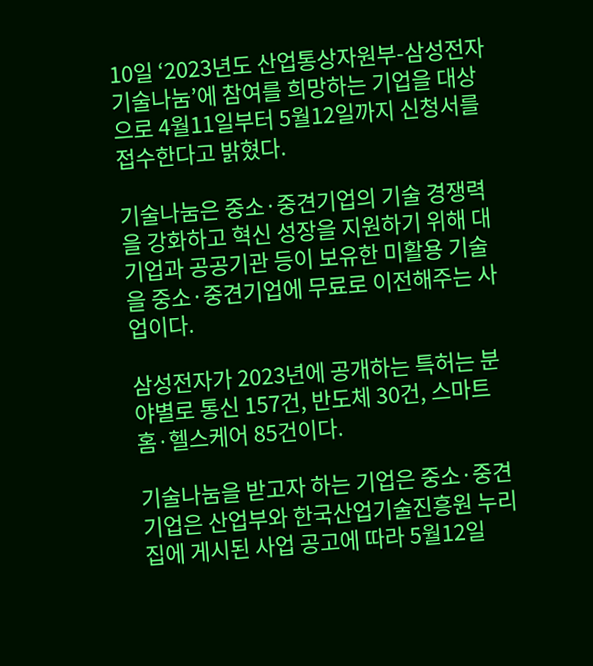10일 ‘2023년도 산업통상자원부-삼성전자 기술나눔’에 참여를 희망하는 기업을 대상으로 4월11일부터 5월12일까지 신청서를 접수한다고 밝혔다.

기술나눔은 중소·중견기업의 기술 경쟁력을 강화하고 혁신 성장을 지원하기 위해 대기업과 공공기관 등이 보유한 미활용 기술을 중소·중견기업에 무료로 이전해주는 사업이다.

삼성전자가 2023년에 공개하는 특허는 분야별로 통신 157건, 반도체 30건, 스마트 홈·헬스케어 85건이다.

기술나눔을 받고자 하는 기업은 중소·중견기업은 산업부와 한국산업기술진흥원 누리집에 게시된 사업 공고에 따라 5월12일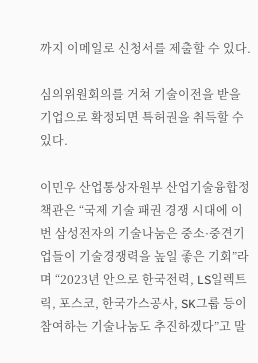까지 이메일로 신청서를 제출할 수 있다.

심의위원회의를 거쳐 기술이전을 받을 기업으로 확정되면 특허권을 취득할 수 있다.

이민우 산업통상자원부 산업기술융합정책관은 “국제 기술 패권 경쟁 시대에 이번 삼성전자의 기술나눔은 중소·중견기업들이 기술경쟁력을 높일 좋은 기회”라며 “2023년 안으로 한국전력, LS일렉트릭, 포스코, 한국가스공사, SK그룹 등이 참여하는 기술나눔도 추진하겠다”고 말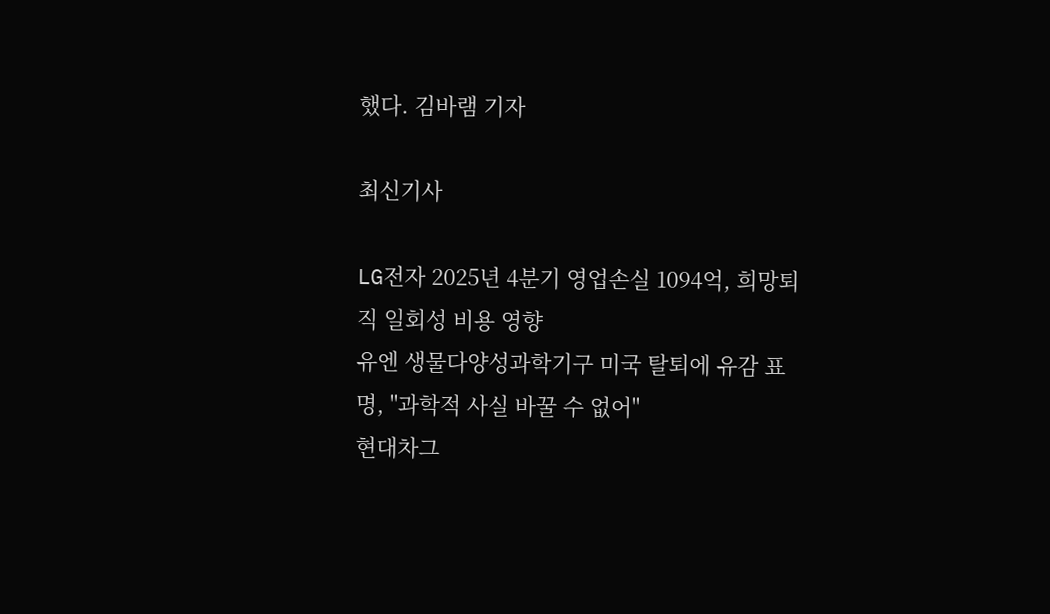했다. 김바램 기자

최신기사

LG전자 2025년 4분기 영업손실 1094억, 희망퇴직 일회성 비용 영향
유엔 생물다양성과학기구 미국 탈퇴에 유감 표명, "과학적 사실 바꿀 수 없어"
현대차그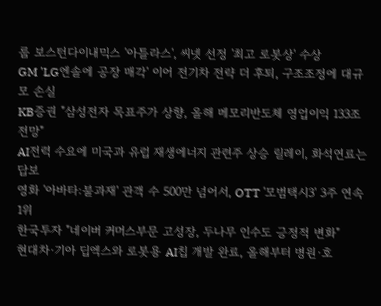룹 보스턴다이내믹스 '아틀라스', 씨넷 선정 '최고 로봇상' 수상
GM 'LG엔솔에 공장 매각' 이어 전기차 전략 더 후퇴, 구조조정에 대규모 손실
KB증권 "삼성전자 목표주가 상향, 올해 메모리반도체 영업이익 133조 전망"
AI전력 수요에 미국과 유럽 재생에너지 관련주 상승 릴레이, 화석연료는 답보
영화 '아바타:불과재' 관객 수 500만 넘어서, OTT '모범택시3' 3주 연속 1위
한국투자 "네이버 커머스부문 고성장, 두나무 인수도 긍정적 변화"
현대차·기아 딥엑스와 로봇용 AI칩 개발 완료, 올해부터 병원·호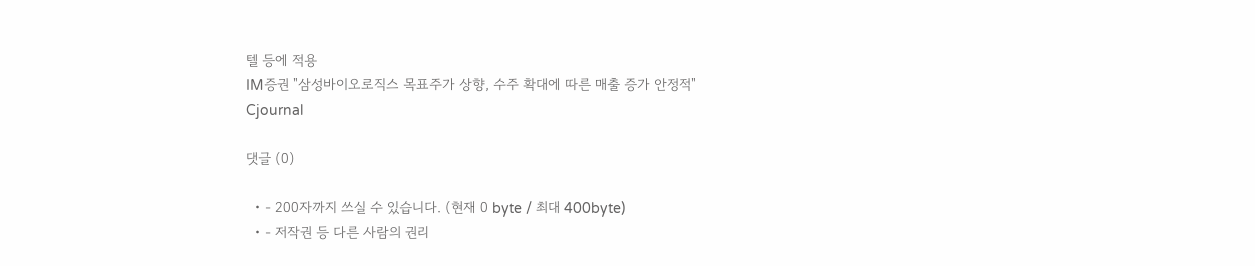텔 등에 적용
IM증권 "삼성바이오로직스 목표주가 상향, 수주 확대에 따른 매출 증가 안정적"
Cjournal

댓글 (0)

  • - 200자까지 쓰실 수 있습니다. (현재 0 byte / 최대 400byte)
  • - 저작권 등 다른 사람의 권리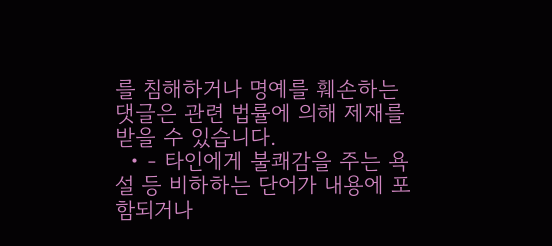를 침해하거나 명예를 훼손하는 댓글은 관련 법률에 의해 제재를 받을 수 있습니다.
  • - 타인에게 불쾌감을 주는 욕설 등 비하하는 단어가 내용에 포함되거나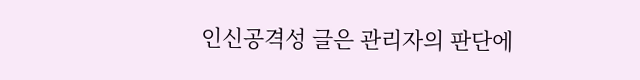인신공격성 글은 관리자의 판단에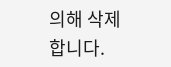의해 삭제 합니다.